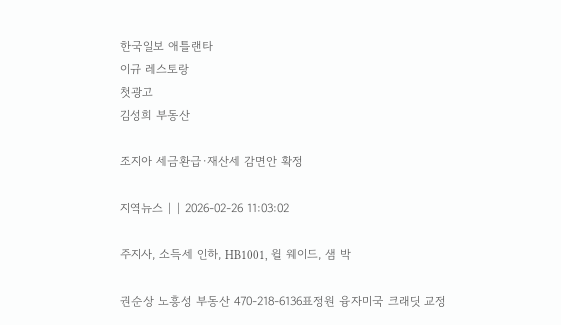한국일보 애틀랜타
이규 레스토랑
첫광고
김성희 부동산

조지아 세금환급·재산세 감면안 확정

지역뉴스 | | 2026-02-26 11:03:02

주지사, 소득세 인하, HB1001, 윌 웨이드, 샘 박

권순상 노흥성 부동산 470-218-6136표정원 융자미국 크래딧 교정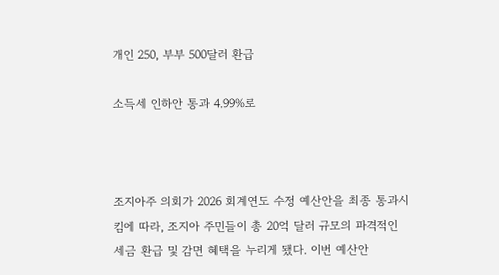개인 250, 부부 500달러 환급

소득세 인하안 통과 4.99%로



조지아주 의회가 2026 회계연도 수정 예산안을 최종 통과시킴에 따라, 조지아 주민들이 총 20억 달러 규모의 파격적인 세금 환급 및 감면 혜택을 누리게 됐다. 이번 예산안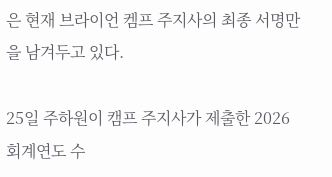은 현재 브라이언 켐프 주지사의 최종 서명만을 남겨두고 있다.

25일 주하원이 캠프 주지사가 제출한 2026회계연도 수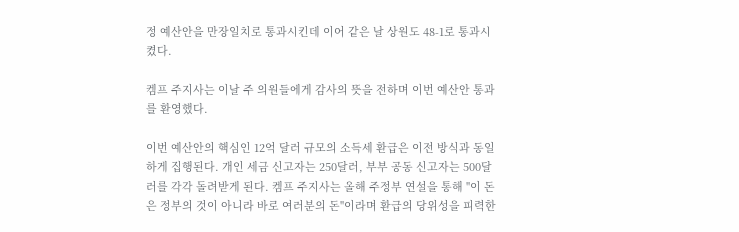정 예산안을 만장일치로 통과시킨데 이어 같은 날 상원도 48-1로 통과시켰다.

켐프 주지사는 이날 주 의원들에게 감사의 뜻을 전하며 이번 예산안 통과를 환영했다.

이번 예산안의 핵심인 12억 달러 규모의 소득세 환급은 이전 방식과 동일하게 집행된다. 개인 세금 신고자는 250달러, 부부 공동 신고자는 500달러를 각각 돌려받게 된다. 켐프 주지사는 올해 주정부 연설을 통해 "이 돈은 정부의 것이 아니라 바로 여러분의 돈"이라며 환급의 당위성을 피력한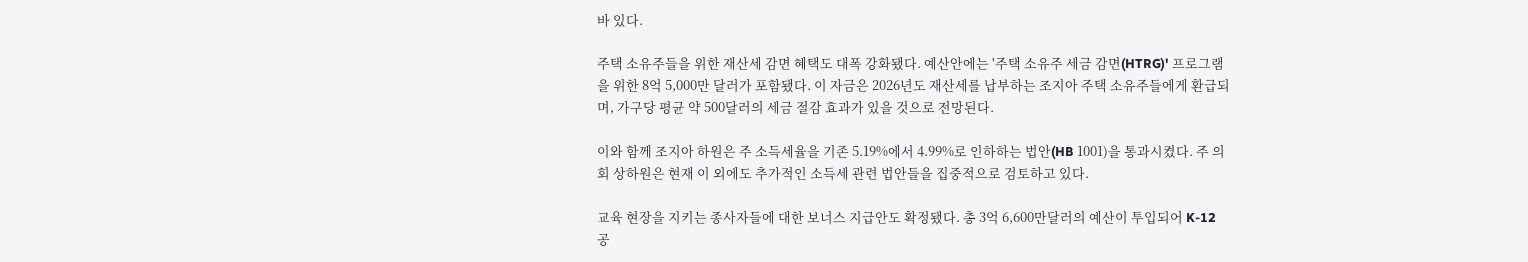바 있다.

주택 소유주들을 위한 재산세 감면 혜택도 대폭 강화됐다. 예산안에는 '주택 소유주 세금 감면(HTRG)' 프로그램을 위한 8억 5,000만 달러가 포함됐다. 이 자금은 2026년도 재산세를 납부하는 조지아 주택 소유주들에게 환급되며, 가구당 평균 약 500달러의 세금 절감 효과가 있을 것으로 전망된다.

이와 함께 조지아 하원은 주 소득세율을 기존 5.19%에서 4.99%로 인하하는 법안(HB 1001)을 통과시켰다. 주 의회 상하원은 현재 이 외에도 추가적인 소득세 관련 법안들을 집중적으로 검토하고 있다.

교육 현장을 지키는 종사자들에 대한 보너스 지급안도 확정됐다. 총 3억 6,600만달러의 예산이 투입되어 K-12 공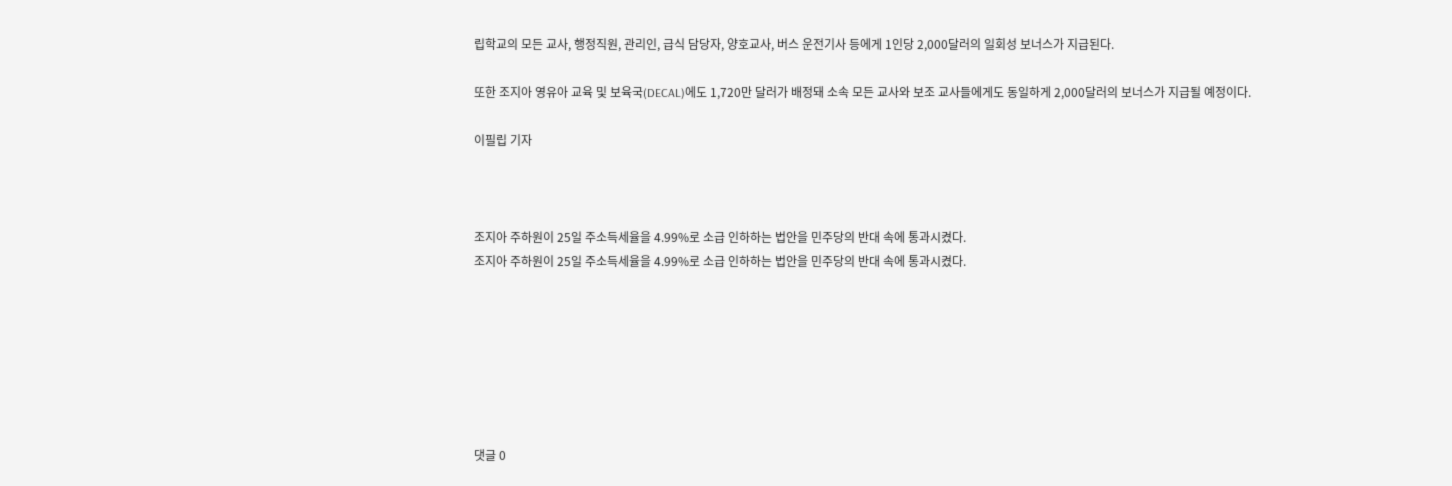립학교의 모든 교사, 행정직원, 관리인, 급식 담당자, 양호교사, 버스 운전기사 등에게 1인당 2,000달러의 일회성 보너스가 지급된다.

또한 조지아 영유아 교육 및 보육국(DECAL)에도 1,720만 달러가 배정돼 소속 모든 교사와 보조 교사들에게도 동일하게 2,000달러의 보너스가 지급될 예정이다.

이필립 기자



조지아 주하원이 25일 주소득세율을 4.99%로 소급 인하하는 법안을 민주당의 반대 속에 통과시켰다.
조지아 주하원이 25일 주소득세율을 4.99%로 소급 인하하는 법안을 민주당의 반대 속에 통과시켰다.







댓글 0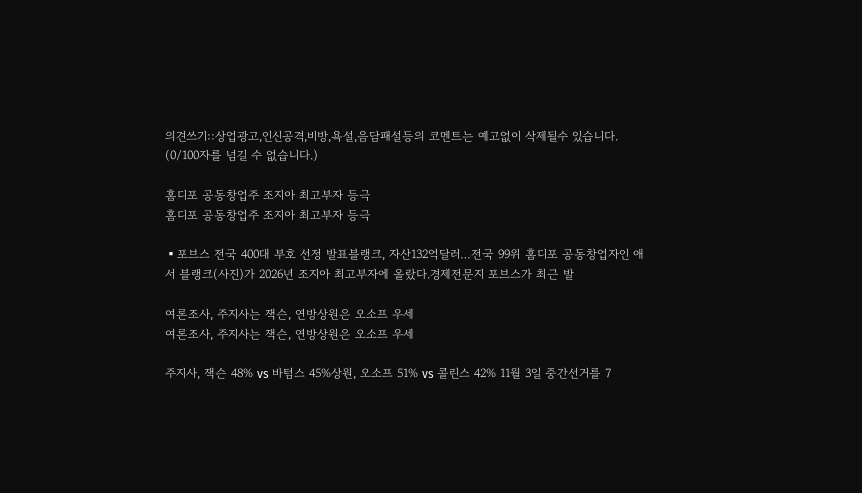의견쓰기::상업광고,인신공격,비방,욕설,음담패설등의 코멘트는 예고없이 삭제될수 있습니다. (0/100자를 넘길 수 없습니다.)

홈디포 공동창업주 조지아 최고부자 등극
홈디포 공동창업주 조지아 최고부자 등극

▪포브스 전국 400대 부호 선정 발표블랭크, 자산132억달러…전국 99위 홈디포 공동창업자인 애서 블랭크(사진)가 2026년 조지아 최고부자에 올랐다.경제전문지 포브스가 최근 발

여론조사, 주지사는 잭슨, 연방상원은 오소프 우세
여론조사, 주지사는 잭슨, 연방상원은 오소프 우세

주지사, 잭슨 48% vs 바텀스 45%상원, 오소프 51% vs 콜린스 42% 11월 3일 중간선거를 7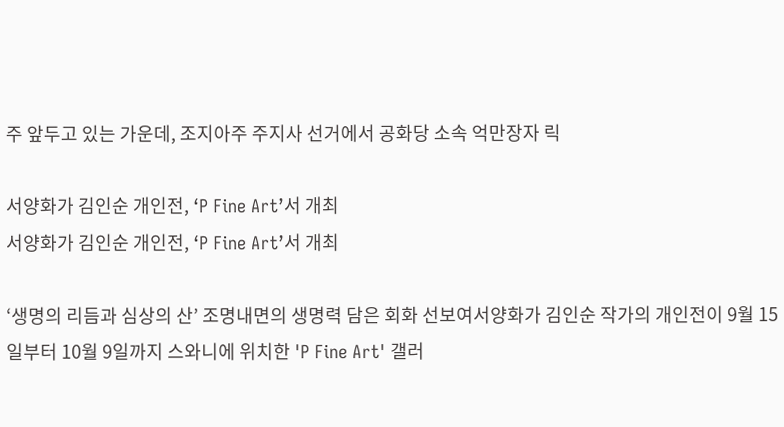주 앞두고 있는 가운데, 조지아주 주지사 선거에서 공화당 소속 억만장자 릭

서양화가 김인순 개인전, ‘P Fine Art’서 개최
서양화가 김인순 개인전, ‘P Fine Art’서 개최

‘생명의 리듬과 심상의 산’ 조명내면의 생명력 담은 회화 선보여서양화가 김인순 작가의 개인전이 9월 15일부터 10월 9일까지 스와니에 위치한 'P Fine Art' 갤러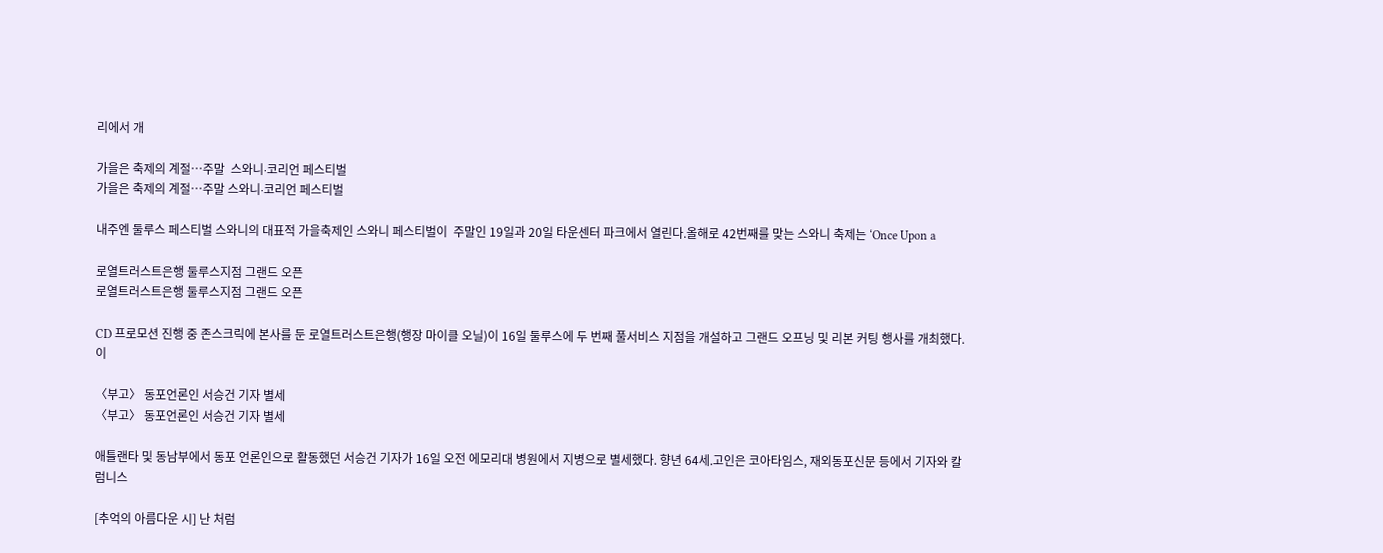리에서 개

가을은 축제의 계절…주말  스와니∙코리언 페스티벌
가을은 축제의 계절…주말 스와니∙코리언 페스티벌

내주엔 둘루스 페스티벌 스와니의 대표적 가을축제인 스와니 페스티벌이  주말인 19일과 20일 타운센터 파크에서 열린다.올해로 42번째를 맞는 스와니 축제는 ‘Once Upon a

로열트러스트은행 둘루스지점 그랜드 오픈
로열트러스트은행 둘루스지점 그랜드 오픈

CD 프로모션 진행 중 존스크릭에 본사를 둔 로열트러스트은행(행장 마이클 오닐)이 16일 둘루스에 두 번째 풀서비스 지점을 개설하고 그랜드 오프닝 및 리본 커팅 행사를 개최했다.이

〈부고〉 동포언론인 서승건 기자 별세
〈부고〉 동포언론인 서승건 기자 별세

애틀랜타 및 동남부에서 동포 언론인으로 활동했던 서승건 기자가 16일 오전 에모리대 병원에서 지병으로 별세했다. 향년 64세.고인은 코아타임스, 재외동포신문 등에서 기자와 칼럼니스

[추억의 아름다운 시] 난 처럼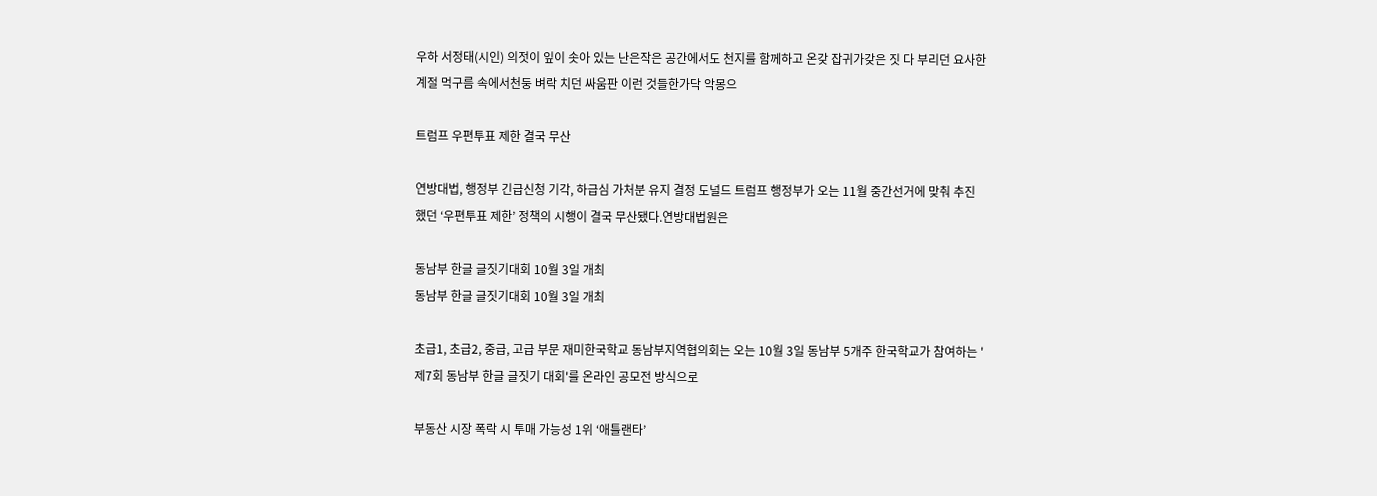우하 서정태(시인) 의젓이 잎이 솟아 있는 난은작은 공간에서도 천지를 함께하고 온갖 잡귀가갖은 짓 다 부리던 요사한 계절 먹구름 속에서천둥 벼락 치던 싸움판 이런 것들한가닥 악몽으

트럼프 우편투표 제한 결국 무산

연방대법, 행정부 긴급신청 기각, 하급심 가처분 유지 결정 도널드 트럼프 행정부가 오는 11월 중간선거에 맞춰 추진했던 ‘우편투표 제한’ 정책의 시행이 결국 무산됐다.연방대법원은

동남부 한글 글짓기대회 10월 3일 개최
동남부 한글 글짓기대회 10월 3일 개최

초급1, 초급2, 중급, 고급 부문 재미한국학교 동남부지역협의회는 오는 10월 3일 동남부 5개주 한국학교가 참여하는 '제7회 동남부 한글 글짓기 대회'를 온라인 공모전 방식으로

부동산 시장 폭락 시 투매 가능성 1위 ‘애틀랜타’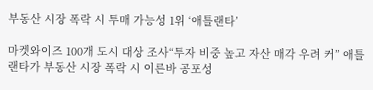부동산 시장 폭락 시 투매 가능성 1위 ‘애틀랜타’

마켓와이즈 100개 도시 대상 조사“투자 비중 높고 자산 매각 우려 커” 애틀랜타가 부동산 시장 폭락 시 이른바 공포성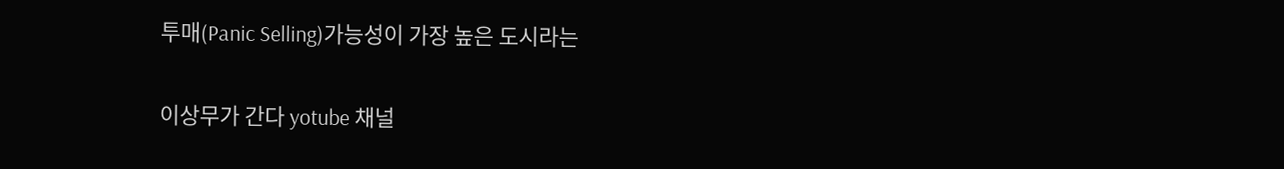투매(Panic Selling)가능성이 가장 높은 도시라는

이상무가 간다 yotube 채널